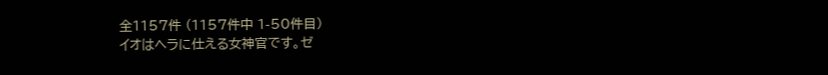全1157件 (1157件中 1-50件目)
イオはヘラに仕える女神官です。ゼ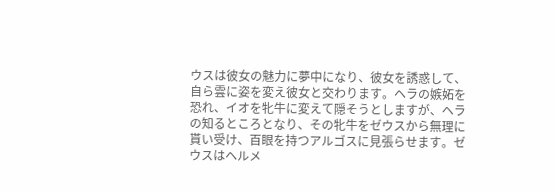ウスは彼女の魅力に夢中になり、彼女を誘惑して、自ら雲に姿を変え彼女と交わります。ヘラの嫉妬を恐れ、イオを牝牛に変えて隠そうとしますが、ヘラの知るところとなり、その牝牛をゼウスから無理に貰い受け、百眼を持つアルゴスに見張らせます。ゼウスはヘルメ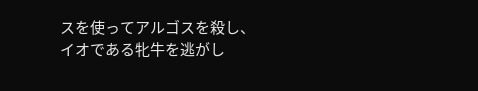スを使ってアルゴスを殺し、イオである牝牛を逃がし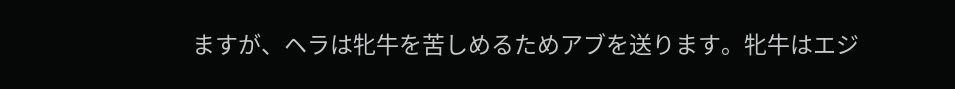ますが、ヘラは牝牛を苦しめるためアブを送ります。牝牛はエジ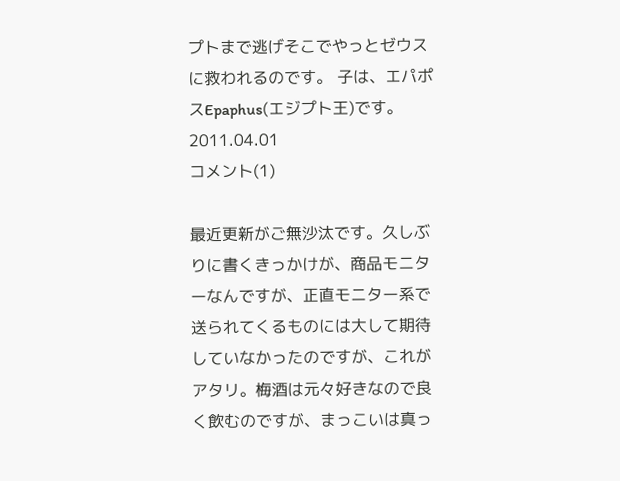プトまで逃げそこでやっとゼウスに救われるのです。 子は、エパポスEpaphus(エジプト王)です。
2011.04.01
コメント(1)

最近更新がご無沙汰です。久しぶりに書くきっかけが、商品モニターなんですが、正直モニター系で送られてくるものには大して期待していなかったのですが、これがアタリ。梅酒は元々好きなので良く飲むのですが、まっこいは真っ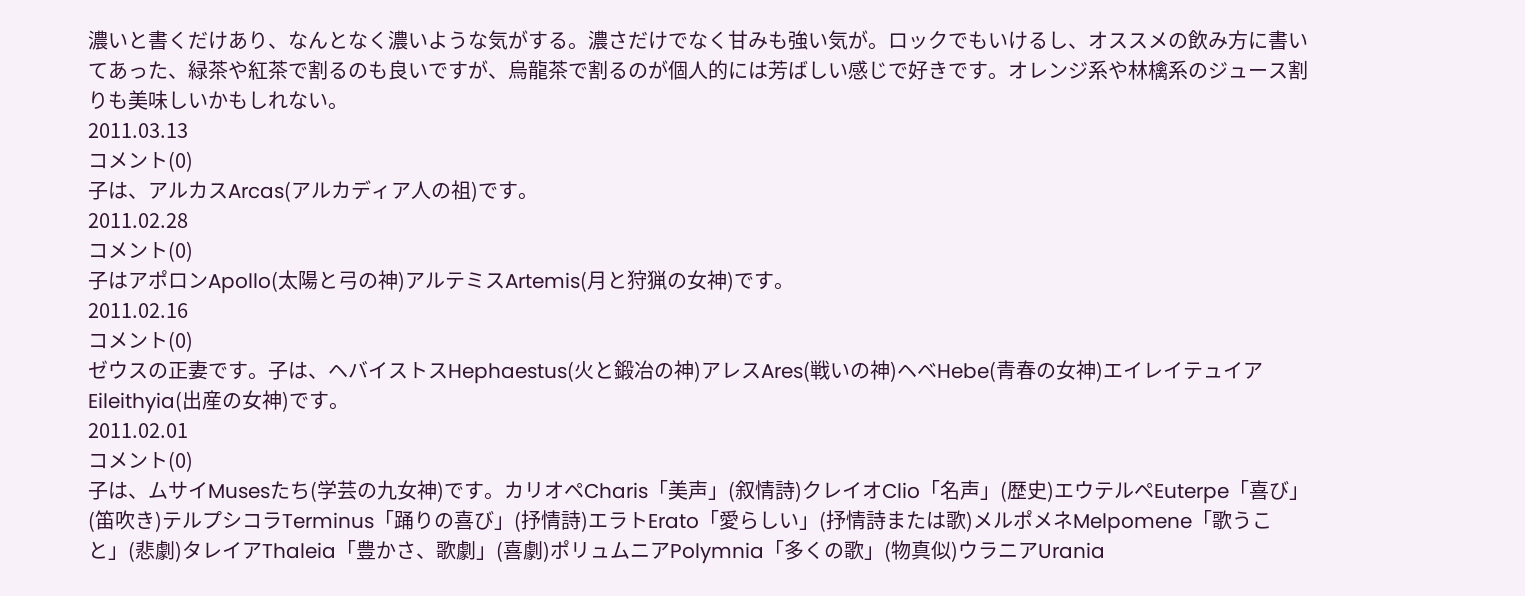濃いと書くだけあり、なんとなく濃いような気がする。濃さだけでなく甘みも強い気が。ロックでもいけるし、オススメの飲み方に書いてあった、緑茶や紅茶で割るのも良いですが、烏龍茶で割るのが個人的には芳ばしい感じで好きです。オレンジ系や林檎系のジュース割りも美味しいかもしれない。
2011.03.13
コメント(0)
子は、アルカスArcas(アルカディア人の祖)です。
2011.02.28
コメント(0)
子はアポロンApollo(太陽と弓の神)アルテミスArtemis(月と狩猟の女神)です。
2011.02.16
コメント(0)
ゼウスの正妻です。子は、ヘバイストスHephaestus(火と鍛冶の神)アレスAres(戦いの神)ヘベHebe(青春の女神)エイレイテュイアEileithyia(出産の女神)です。
2011.02.01
コメント(0)
子は、ムサイMusesたち(学芸の九女神)です。カリオペCharis「美声」(叙情詩)クレイオClio「名声」(歴史)エウテルペEuterpe「喜び」(笛吹き)テルプシコラTerminus「踊りの喜び」(抒情詩)エラトErato「愛らしい」(抒情詩または歌)メルポメネMelpomene「歌うこと」(悲劇)タレイアThaleia「豊かさ、歌劇」(喜劇)ポリュムニアPolymnia「多くの歌」(物真似)ウラニアUrania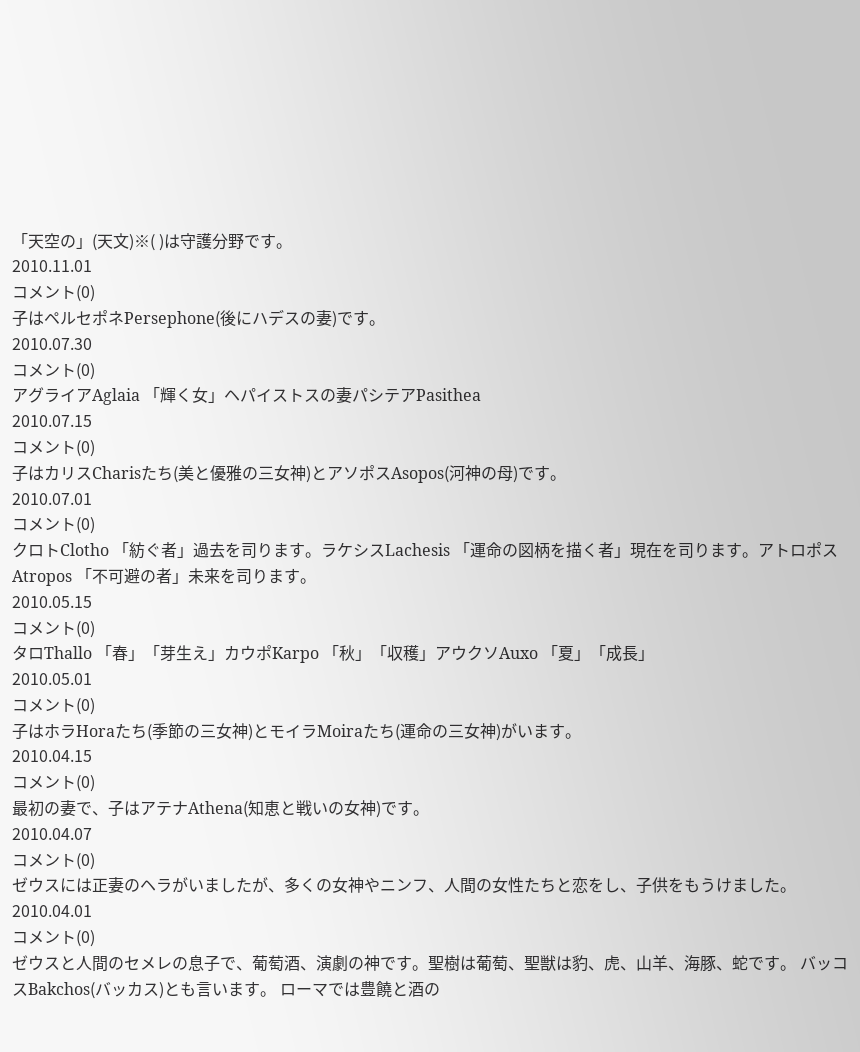「天空の」(天文)※( )は守護分野です。
2010.11.01
コメント(0)
子はペルセポネPersephone(後にハデスの妻)です。
2010.07.30
コメント(0)
アグライアAglaia 「輝く女」ヘパイストスの妻パシテアPasithea
2010.07.15
コメント(0)
子はカリスCharisたち(美と優雅の三女神)とアソポスAsopos(河神の母)です。
2010.07.01
コメント(0)
クロトClotho 「紡ぐ者」過去を司ります。ラケシスLachesis 「運命の図柄を描く者」現在を司ります。アトロポスAtropos 「不可避の者」未来を司ります。
2010.05.15
コメント(0)
タロThallo 「春」「芽生え」カウポKarpo 「秋」「収穫」アウクソAuxo 「夏」「成長」
2010.05.01
コメント(0)
子はホラHoraたち(季節の三女神)とモイラMoiraたち(運命の三女神)がいます。
2010.04.15
コメント(0)
最初の妻で、子はアテナAthena(知恵と戦いの女神)です。
2010.04.07
コメント(0)
ゼウスには正妻のヘラがいましたが、多くの女神やニンフ、人間の女性たちと恋をし、子供をもうけました。
2010.04.01
コメント(0)
ゼウスと人間のセメレの息子で、葡萄酒、演劇の神です。聖樹は葡萄、聖獣は豹、虎、山羊、海豚、蛇です。 バッコスBakchos(バッカス)とも言います。 ローマでは豊饒と酒の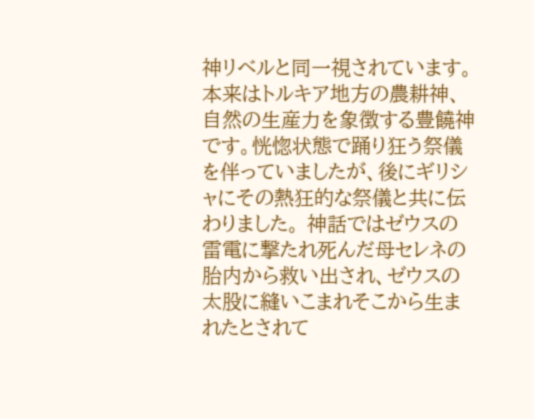神リベルと同一視されています。本来はトルキア地方の農耕神、自然の生産力を象徴する豊饒神です。恍惚状態で踊り狂う祭儀を伴っていましたが、後にギリシャにその熱狂的な祭儀と共に伝わりました。 神話ではゼウスの雷電に撃たれ死んだ母セレネの胎内から救い出され、ゼウスの太股に縫いこまれそこから生まれたとされて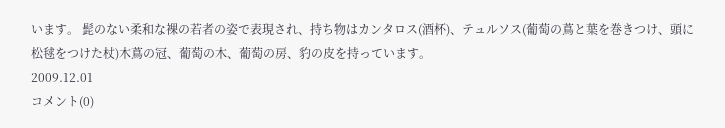います。 髭のない柔和な裸の若者の姿で表現され、持ち物はカンタロス(酒杯)、テュルソス(葡萄の蔦と葉を巻きつけ、頭に松毬をつけた杖)木蔦の冠、葡萄の木、葡萄の房、豹の皮を持っています。
2009.12.01
コメント(0)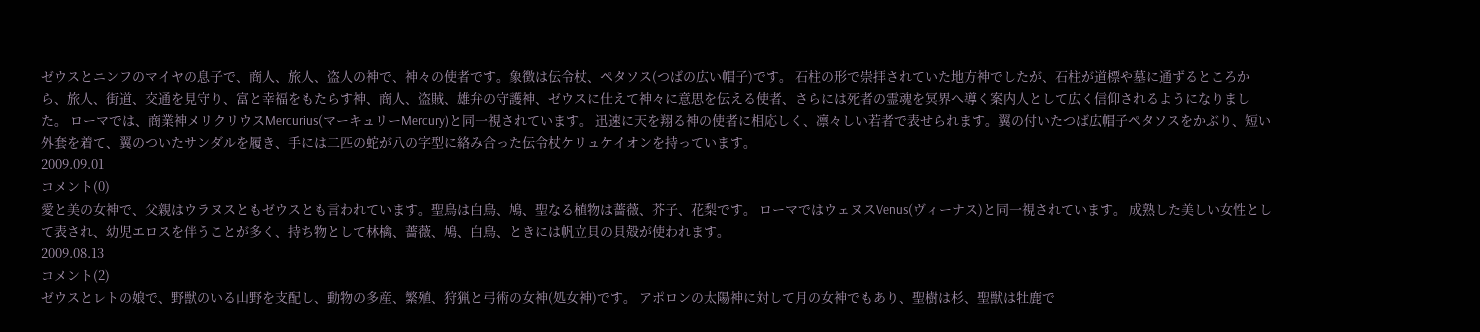ゼウスとニンフのマイヤの息子で、商人、旅人、盗人の神で、神々の使者です。象徴は伝令杖、ペタソス(つばの広い帽子)です。 石柱の形で崇拝されていた地方神でしたが、石柱が道標や墓に通ずるところから、旅人、街道、交通を見守り、富と幸福をもたらす神、商人、盗賊、雄弁の守護神、ゼウスに仕えて神々に意思を伝える使者、さらには死者の霊魂を冥界へ導く案内人として広く信仰されるようになりました。 ローマでは、商業神メリクリウスMercurius(マーキュリーMercury)と同一視されています。 迅速に天を翔る神の使者に相応しく、凛々しい若者で表せられます。翼の付いたつば広帽子ペタソスをかぶり、短い外套を着て、翼のついたサンダルを履き、手には二匹の蛇が八の字型に絡み合った伝令杖ケリュケイオンを持っています。
2009.09.01
コメント(0)
愛と美の女神で、父親はウラヌスともゼウスとも言われています。聖鳥は白鳥、鳩、聖なる植物は薔薇、芥子、花梨です。 ローマではウェヌスVenus(ヴィーナス)と同一視されています。 成熟した美しい女性として表され、幼児エロスを伴うことが多く、持ち物として林檎、薔薇、鳩、白鳥、ときには帆立貝の貝殻が使われます。
2009.08.13
コメント(2)
ゼウスとレトの娘で、野獣のいる山野を支配し、動物の多産、繁殖、狩猟と弓術の女神(処女神)です。 アポロンの太陽神に対して月の女神でもあり、聖樹は杉、聖獣は牡鹿で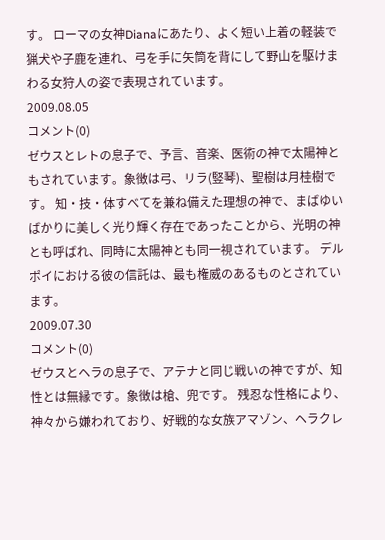す。 ローマの女神Dianaにあたり、よく短い上着の軽装で猟犬や子鹿を連れ、弓を手に矢筒を背にして野山を駆けまわる女狩人の姿で表現されています。
2009.08.05
コメント(0)
ゼウスとレトの息子で、予言、音楽、医術の神で太陽神ともされています。象徴は弓、リラ(竪琴)、聖樹は月桂樹です。 知・技・体すべてを兼ね備えた理想の神で、まばゆいばかりに美しく光り輝く存在であったことから、光明の神とも呼ばれ、同時に太陽神とも同一視されています。 デルポイにおける彼の信託は、最も権威のあるものとされています。
2009.07.30
コメント(0)
ゼウスとヘラの息子で、アテナと同じ戦いの神ですが、知性とは無縁です。象徴は槍、兜です。 残忍な性格により、神々から嫌われており、好戦的な女族アマゾン、ヘラクレ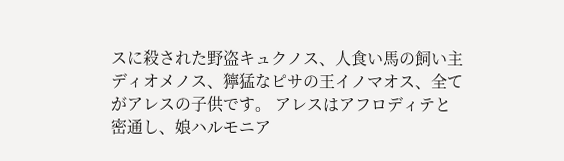スに殺された野盗キュクノス、人食い馬の飼い主ディオメノス、獰猛なピサの王イノマオス、全てがアレスの子供です。 アレスはアフロディテと密通し、娘ハルモニア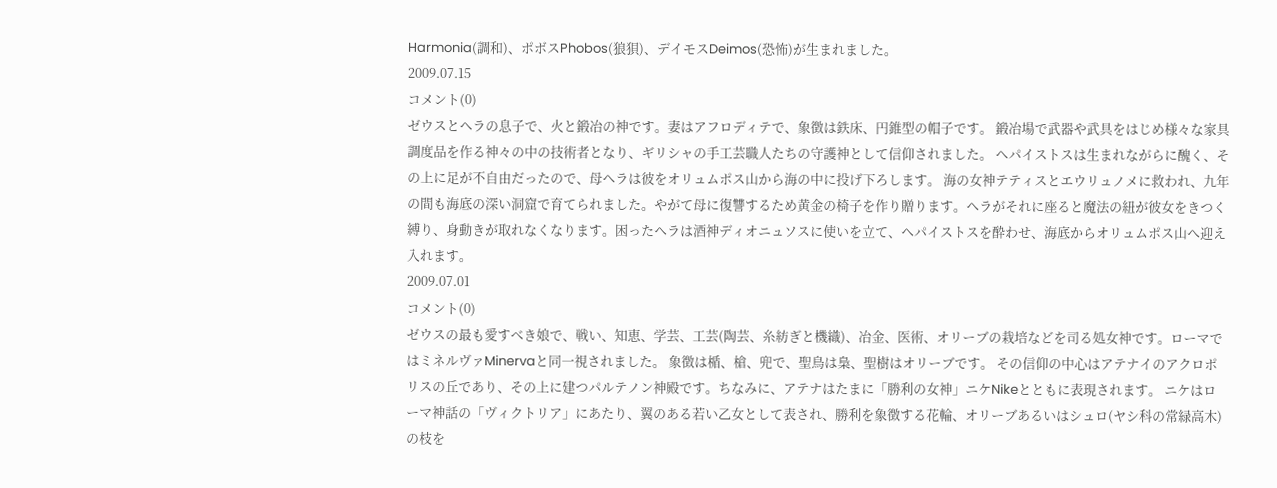Harmonia(調和)、ポボスPhobos(狼狽)、デイモスDeimos(恐怖)が生まれました。
2009.07.15
コメント(0)
ゼウスとヘラの息子で、火と鍛冶の神です。妻はアフロディテで、象徴は鉄床、円錐型の帽子です。 鍛冶場で武器や武具をはじめ様々な家具調度品を作る神々の中の技術者となり、ギリシャの手工芸職人たちの守護神として信仰されました。 ヘパイストスは生まれながらに醜く、その上に足が不自由だったので、母ヘラは彼をオリュムポス山から海の中に投げ下ろします。 海の女神テティスとエウリュノメに救われ、九年の間も海底の深い洞窟で育てられました。やがて母に復讐するため黄金の椅子を作り贈ります。ヘラがそれに座ると魔法の紐が彼女をきつく縛り、身動きが取れなくなります。困ったヘラは酒神ディオニュソスに使いを立て、ヘパイストスを酔わせ、海底からオリュムポス山へ迎え入れます。
2009.07.01
コメント(0)
ゼウスの最も愛すべき娘で、戦い、知恵、学芸、工芸(陶芸、糸紡ぎと機織)、冶金、医術、オリーブの栽培などを司る処女神です。ローマではミネルヴァMinervaと同一視されました。 象徴は楯、槍、兜で、聖鳥は梟、聖樹はオリーブです。 その信仰の中心はアテナイのアクロポリスの丘であり、その上に建つパルテノン神殿です。ちなみに、アテナはたまに「勝利の女神」ニケNikeとともに表現されます。 ニケはローマ神話の「ヴィクトリア」にあたり、翼のある若い乙女として表され、勝利を象徴する花輪、オリーブあるいはシュロ(ヤシ科の常緑高木)の枝を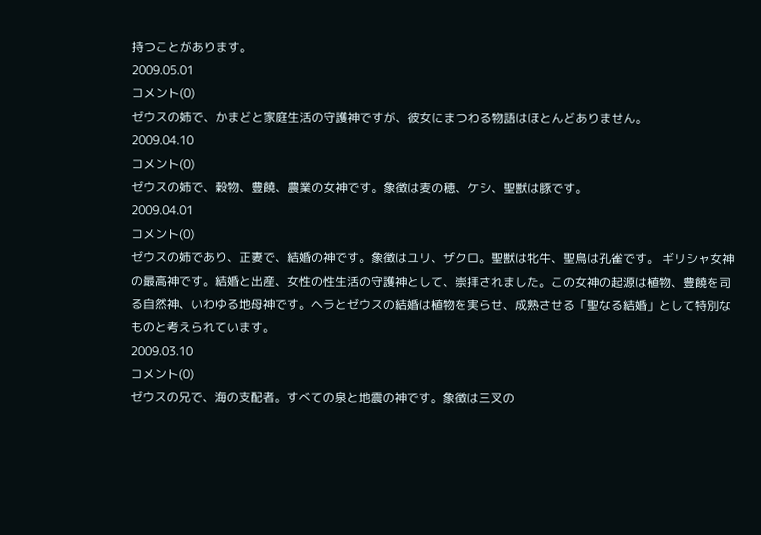持つことがあります。
2009.05.01
コメント(0)
ゼウスの姉で、かまどと家庭生活の守護神ですが、彼女にまつわる物語はほとんどありません。
2009.04.10
コメント(0)
ゼウスの姉で、穀物、豊饒、農業の女神です。象徴は麦の穂、ケシ、聖獣は豚です。
2009.04.01
コメント(0)
ゼウスの姉であり、正妻で、結婚の神です。象徴はユリ、ザクロ。聖獣は牝牛、聖鳥は孔雀です。 ギリシャ女神の最高神です。結婚と出産、女性の性生活の守護神として、崇拝されました。この女神の起源は植物、豊饒を司る自然神、いわゆる地母神です。ヘラとゼウスの結婚は植物を実らせ、成熟させる「聖なる結婚」として特別なものと考えられています。
2009.03.10
コメント(0)
ゼウスの兄で、海の支配者。すべての泉と地震の神です。象徴は三叉の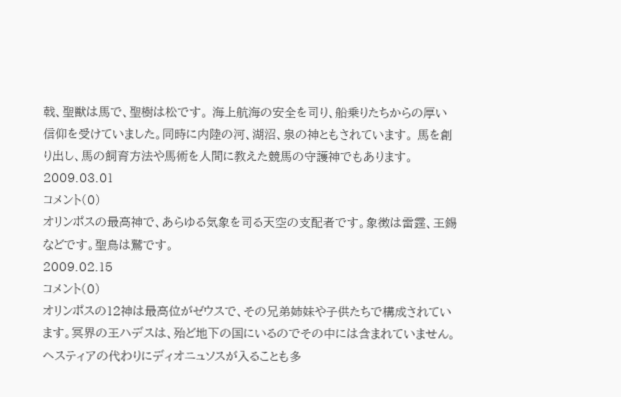戟、聖獣は馬で、聖樹は松です。 海上航海の安全を司り、船乗りたちからの厚い信仰を受けていました。同時に内陸の河、湖沼、泉の神ともされています。 馬を創り出し、馬の飼育方法や馬術を人間に教えた競馬の守護神でもあります。
2009.03.01
コメント(0)
オリンポスの最高神で、あらゆる気象を司る天空の支配者です。象徴は雷霆、王錫などです。聖鳥は鷲です。
2009.02.15
コメント(0)
オリンポスの12神は最高位がゼウスで、その兄弟姉妹や子供たちで構成されています。冥界の王ハデスは、殆ど地下の国にいるのでその中には含まれていません。ヘスティアの代わりにディオニュソスが入ることも多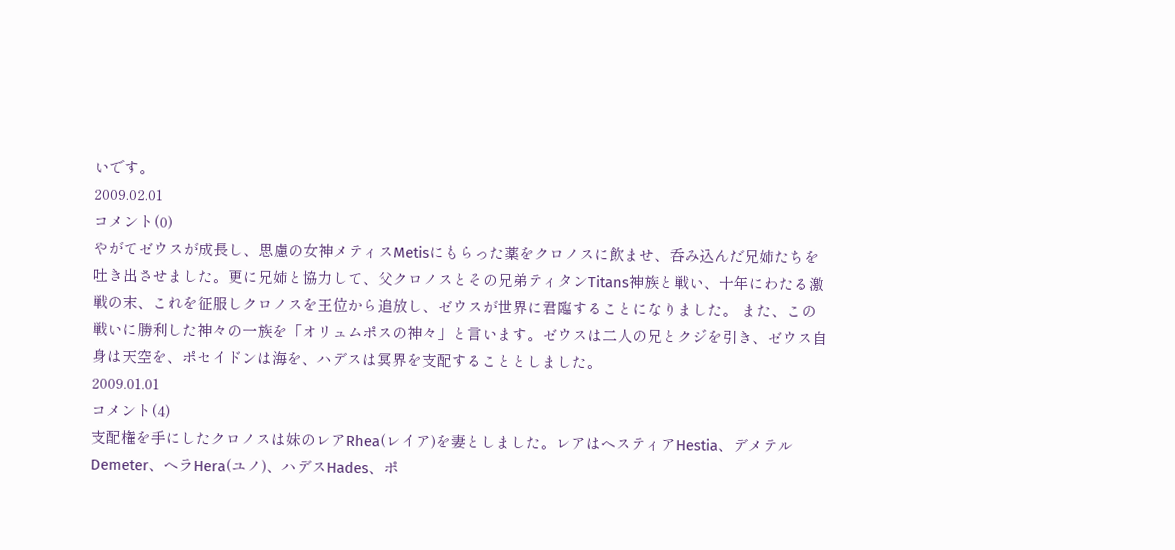いです。
2009.02.01
コメント(0)
やがてゼウスが成長し、思慮の女神メティスMetisにもらった薬をクロノスに飲ませ、呑み込んだ兄姉たちを吐き出させました。更に兄姉と協力して、父クロノスとその兄弟ティタンTitans神族と戦い、十年にわたる激戦の末、これを征服しクロノスを王位から追放し、ゼウスが世界に君臨することになりました。 また、この戦いに勝利した神々の一族を「オリュムポスの神々」と言います。ゼウスは二人の兄とクジを引き、ゼウス自身は天空を、ポセイドンは海を、ハデスは冥界を支配することとしました。
2009.01.01
コメント(4)
支配権を手にしたクロノスは妹のレアRhea(レイア)を妻としました。レアはヘスティアHestia、デメテルDemeter、ヘラHera(ユノ)、ハデスHades、ポ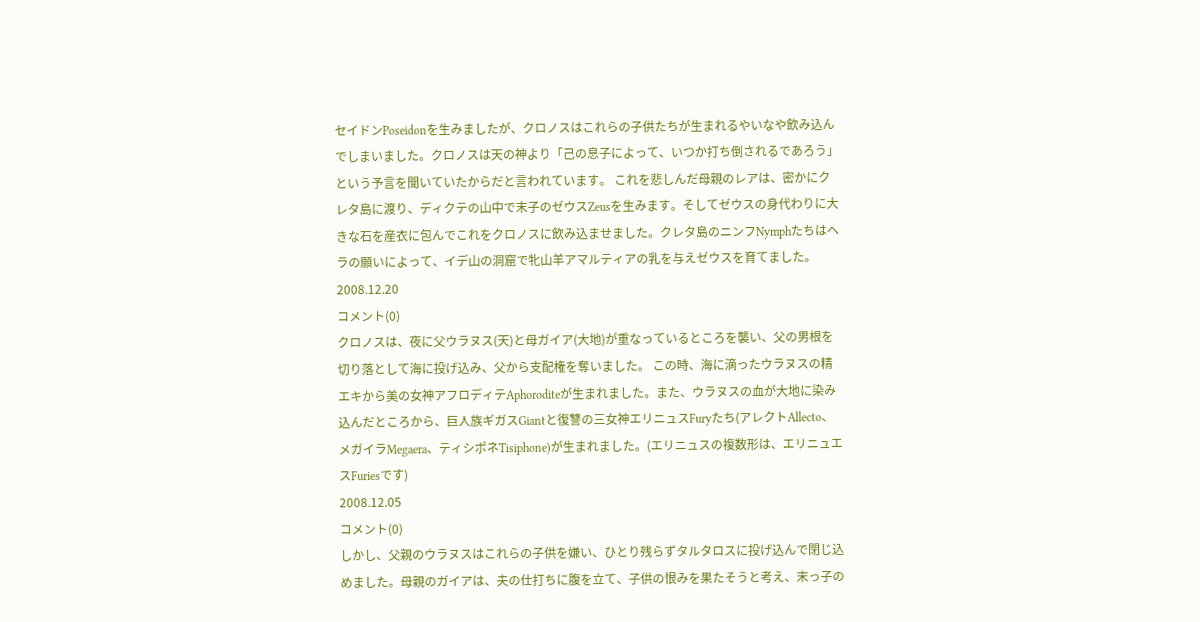セイドンPoseidonを生みましたが、クロノスはこれらの子供たちが生まれるやいなや飲み込んでしまいました。クロノスは天の神より「己の息子によって、いつか打ち倒されるであろう」という予言を聞いていたからだと言われています。 これを悲しんだ母親のレアは、密かにクレタ島に渡り、ディクテの山中で末子のゼウスZeusを生みます。そしてゼウスの身代わりに大きな石を産衣に包んでこれをクロノスに飲み込ませました。クレタ島のニンフNymphたちはヘラの願いによって、イデ山の洞窟で牝山羊アマルティアの乳を与えゼウスを育てました。
2008.12.20
コメント(0)
クロノスは、夜に父ウラヌス(天)と母ガイア(大地)が重なっているところを襲い、父の男根を切り落として海に投げ込み、父から支配権を奪いました。 この時、海に滴ったウラヌスの精エキから美の女神アフロディテAphoroditeが生まれました。また、ウラヌスの血が大地に染み込んだところから、巨人族ギガスGiantと復讐の三女神エリニュスFuryたち(アレクトAllecto、メガイラMegaera、ティシポネTisiphone)が生まれました。(エリニュスの複数形は、エリニュエスFuriesです)
2008.12.05
コメント(0)
しかし、父親のウラヌスはこれらの子供を嫌い、ひとり残らずタルタロスに投げ込んで閉じ込めました。母親のガイアは、夫の仕打ちに腹を立て、子供の恨みを果たそうと考え、末っ子の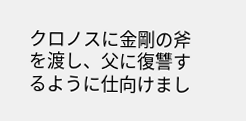クロノスに金剛の斧を渡し、父に復讐するように仕向けまし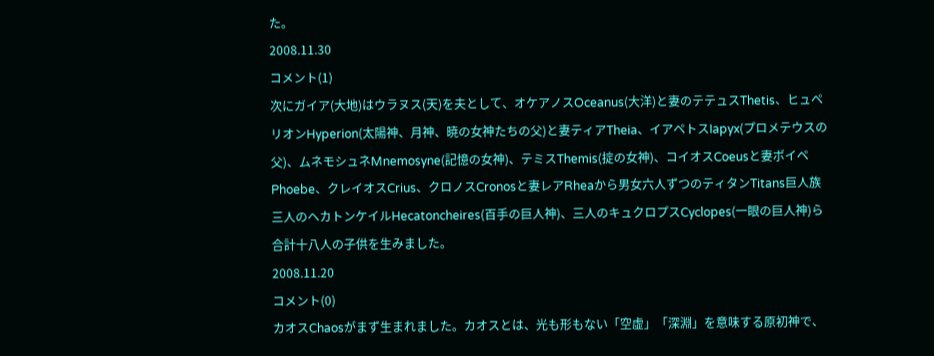た。
2008.11.30
コメント(1)
次にガイア(大地)はウラヌス(天)を夫として、オケアノスOceanus(大洋)と妻のテテュスThetis、ヒュペリオンHyperion(太陽神、月神、暁の女神たちの父)と妻ティアTheia、イアペトスIapyx(プロメテウスの父)、ムネモシュネMnemosyne(記憶の女神)、テミスThemis(掟の女神)、コイオスCoeusと妻ボイペPhoebe、クレイオスCrius、クロノスCronosと妻レアRheaから男女六人ずつのティタンTitans巨人族三人のヘカトンケイルHecatoncheires(百手の巨人神)、三人のキュクロプスCyclopes(一眼の巨人神)ら合計十八人の子供を生みました。
2008.11.20
コメント(0)
カオスChaosがまず生まれました。カオスとは、光も形もない「空虚」「深淵」を意味する原初神で、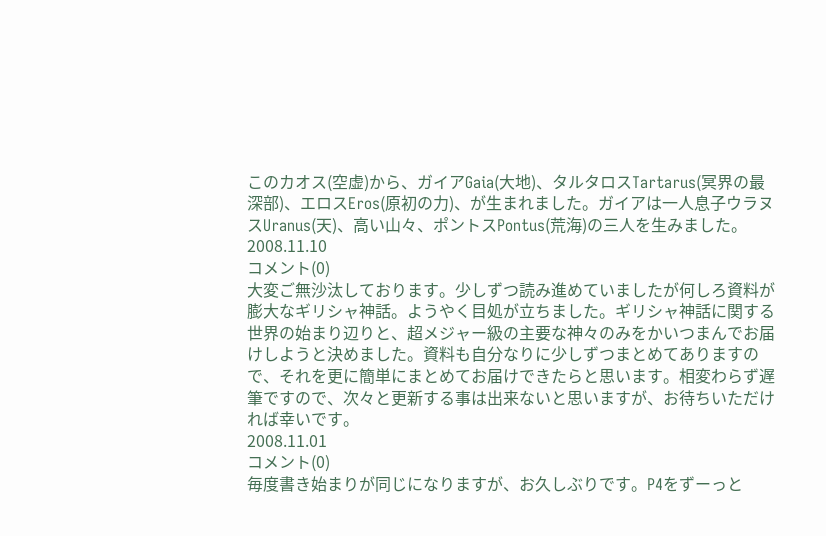このカオス(空虚)から、ガイアGaia(大地)、タルタロスTartarus(冥界の最深部)、エロスEros(原初の力)、が生まれました。ガイアは一人息子ウラヌスUranus(天)、高い山々、ポントスPontus(荒海)の三人を生みました。
2008.11.10
コメント(0)
大変ご無沙汰しております。少しずつ読み進めていましたが何しろ資料が膨大なギリシャ神話。ようやく目処が立ちました。ギリシャ神話に関する世界の始まり辺りと、超メジャー級の主要な神々のみをかいつまんでお届けしようと決めました。資料も自分なりに少しずつまとめてありますので、それを更に簡単にまとめてお届けできたらと思います。相変わらず遅筆ですので、次々と更新する事は出来ないと思いますが、お待ちいただければ幸いです。
2008.11.01
コメント(0)
毎度書き始まりが同じになりますが、お久しぶりです。P4をずーっと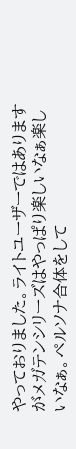やっておりました。ライトユーザーではありますがメガテンシリーズはやっぱり楽しいなぁ楽しいなぁ。ペルソナ合体をして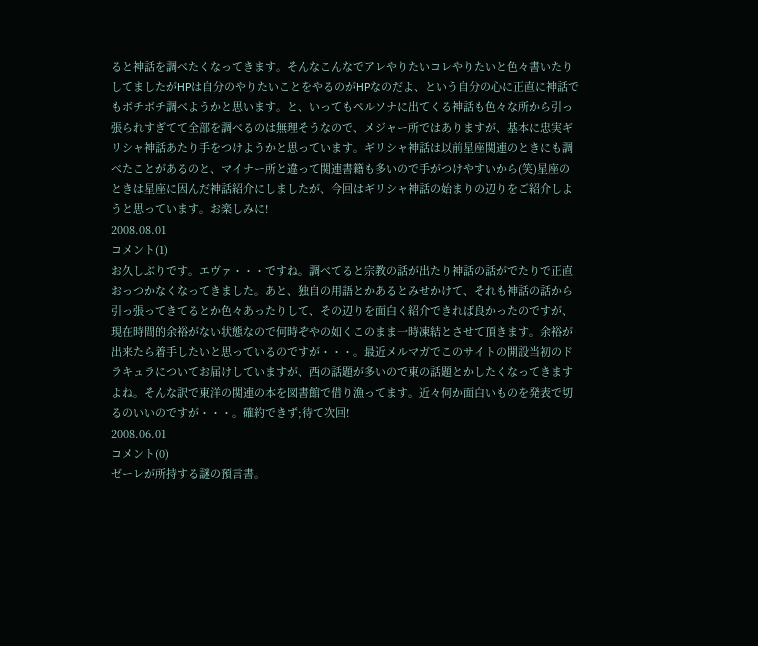ると神話を調べたくなってきます。そんなこんなでアレやりたいコレやりたいと色々書いたりしてましたがHPは自分のやりたいことをやるのがHPなのだよ、という自分の心に正直に神話でもボチボチ調べようかと思います。と、いってもペルソナに出てくる神話も色々な所から引っ張られすぎてて全部を調べるのは無理そうなので、メジャー所ではありますが、基本に忠実ギリシャ神話あたり手をつけようかと思っています。ギリシャ神話は以前星座関連のときにも調べたことがあるのと、マイナー所と違って関連書籍も多いので手がつけやすいから(笑)星座のときは星座に因んだ神話紹介にしましたが、今回はギリシャ神話の始まりの辺りをご紹介しようと思っています。お楽しみに!
2008.08.01
コメント(1)
お久しぶりです。エヴァ・・・ですね。調べてると宗教の話が出たり神話の話がでたりで正直おっつかなくなってきました。あと、独自の用語とかあるとみせかけて、それも神話の話から引っ張ってきてるとか色々あったりして、その辺りを面白く紹介できれば良かったのですが、現在時間的余裕がない状態なので何時ぞやの如くこのまま一時凍結とさせて頂きます。余裕が出来たら着手したいと思っているのですが・・・。最近メルマガでこのサイトの開設当初のドラキュラについてお届けしていますが、西の話題が多いので東の話題とかしたくなってきますよね。そんな訳で東洋の関連の本を図書館で借り漁ってます。近々何か面白いものを発表で切るのいいのですが・・・。確約できず;待て次回!
2008.06.01
コメント(0)
ゼーレが所持する謎の預言書。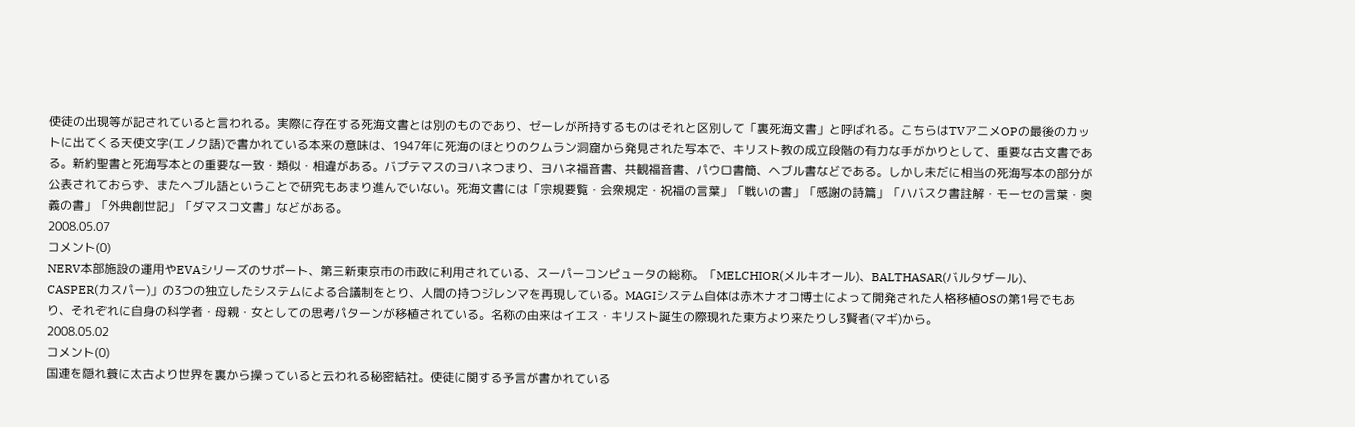使徒の出現等が記されていると言われる。実際に存在する死海文書とは別のものであり、ゼーレが所持するものはそれと区別して「裏死海文書」と呼ばれる。こちらはTVアニメOPの最後のカットに出てくる天使文字(エノク語)で書かれている本来の意味は、1947年に死海のほとりのクムラン洞窟から発見された写本で、キリスト教の成立段階の有力な手がかりとして、重要な古文書である。新約聖書と死海写本との重要な一致・類似・相違がある。バプテマスのヨハネつまり、ヨハネ福音書、共観福音書、パウロ書簡、ヘブル書などである。しかし未だに相当の死海写本の部分が公表されておらず、またヘブル語ということで研究もあまり進んでいない。死海文書には「宗規要覧・会衆規定・祝福の言葉」「戦いの書」「感謝の詩篇」「ハバスク書註解・モーセの言葉・奥義の書」「外典創世記」「ダマスコ文書」などがある。
2008.05.07
コメント(0)
NERV本部施設の運用やEVAシリーズのサポート、第三新東京市の市政に利用されている、スーパーコンピュータの総称。「MELCHIOR(メルキオール)、BALTHASAR(バルタザール)、CASPER(カスパー)」の3つの独立したシステムによる合議制をとり、人間の持つジレンマを再現している。MAGIシステム自体は赤木ナオコ博士によって開発された人格移植OSの第1号でもあり、それぞれに自身の科学者・母親・女としての思考パターンが移植されている。名称の由来はイエス・キリスト誕生の際現れた東方より来たりし3賢者(マギ)から。
2008.05.02
コメント(0)
国連を隠れ蓑に太古より世界を裏から操っていると云われる秘密結社。使徒に関する予言が書かれている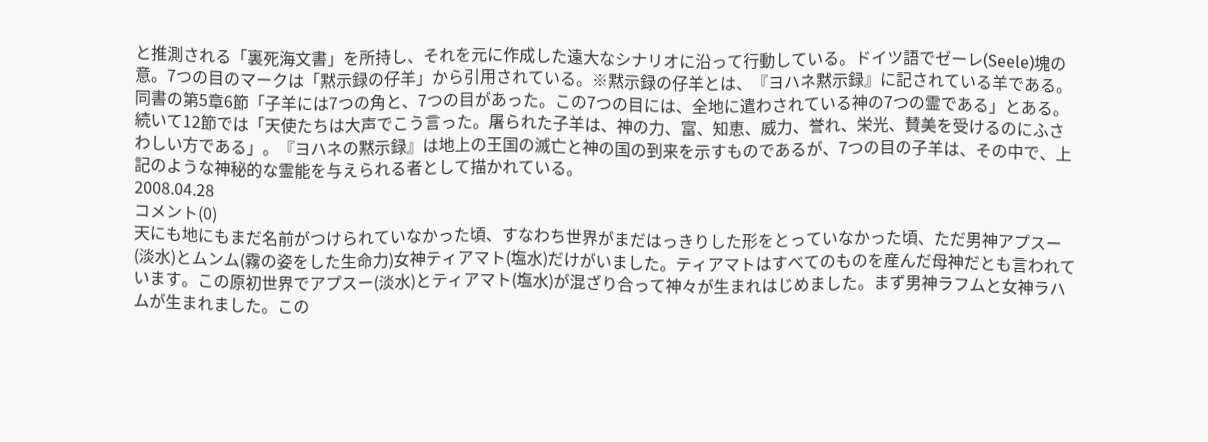と推測される「裏死海文書」を所持し、それを元に作成した遠大なシナリオに沿って行動している。ドイツ語でゼーレ(Seele)塊の意。7つの目のマークは「黙示録の仔羊」から引用されている。※黙示録の仔羊とは、『ヨハネ黙示録』に記されている羊である。同書の第5章6節「子羊には7つの角と、7つの目があった。この7つの目には、全地に遣わされている神の7つの霊である」とある。続いて12節では「天使たちは大声でこう言った。屠られた子羊は、神の力、富、知恵、威力、誉れ、栄光、賛美を受けるのにふさわしい方である」。『ヨハネの黙示録』は地上の王国の滅亡と神の国の到来を示すものであるが、7つの目の子羊は、その中で、上記のような神秘的な霊能を与えられる者として描かれている。
2008.04.28
コメント(0)
天にも地にもまだ名前がつけられていなかった頃、すなわち世界がまだはっきりした形をとっていなかった頃、ただ男神アプスー(淡水)とムンム(霧の姿をした生命力)女神ティアマト(塩水)だけがいました。ティアマトはすべてのものを産んだ母神だとも言われています。この原初世界でアプスー(淡水)とティアマト(塩水)が混ざり合って神々が生まれはじめました。まず男神ラフムと女神ラハムが生まれました。この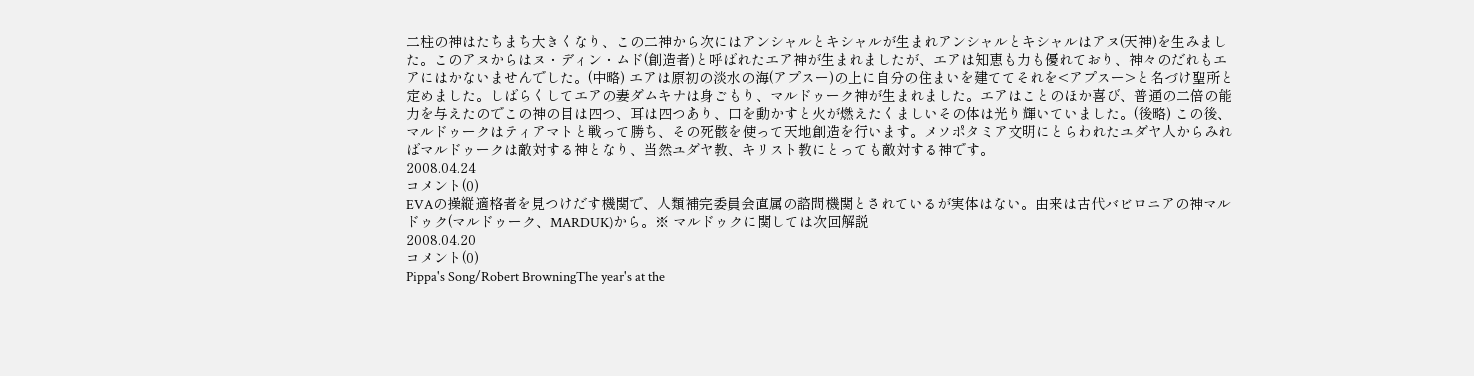二柱の神はたちまち大きくなり、この二神から次にはアンシャルとキシャルが生まれアンシャルとキシャルはアヌ(天神)を生みました。このアヌからはヌ・ディン・ムド(創造者)と呼ばれたエア神が生まれましたが、エアは知恵も力も優れており、神々のだれもエアにはかないませんでした。(中略) エアは原初の淡水の海(アプスー)の上に自分の住まいを建ててそれを<アプスー>と名づけ聖所と定めました。しばらくしてエアの妻ダムキナは身ごもり、マルドゥーク神が生まれました。エアはことのほか喜び、普通の二倍の能力を与えたのでこの神の目は四つ、耳は四つあり、口を動かすと火が燃えたくましいその体は光り輝いていました。(後略) この後、マルドゥークはティアマトと戦って勝ち、その死骸を使って天地創造を行います。メソポタミア文明にとらわれたユダヤ人からみればマルドゥークは敵対する神となり、当然ユダヤ教、キリスト教にとっても敵対する神です。
2008.04.24
コメント(0)
EVAの操縦適格者を見つけだす機関で、人類補完委員会直属の諮問機関とされているが実体はない。由来は古代バビロニアの神マルドゥク(マルドゥーク、MARDUK)から。※ マルドゥクに関しては次回解説
2008.04.20
コメント(0)
Pippa's Song/Robert BrowningThe year's at the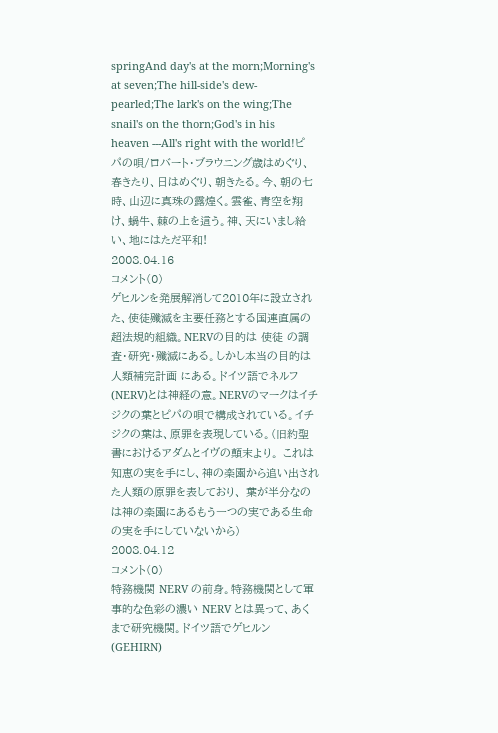springAnd day's at the morn;Morning's at seven;The hill-side's dew-pearled;The lark's on the wing;The snail's on the thorn;God's in his heaven ---All's right with the world!ピパの唄/ロバート・ブラウニング歳はめぐり、春きたり、日はめぐり、朝きたる。今、朝の七時、山辺に真珠の露煌く。雲雀、青空を翔け、蝸牛、棘の上を這う。神、天にいまし給い、地にはただ平和!
2008.04.16
コメント(0)
ゲヒルンを発展解消して2010年に設立された、使徒殲滅を主要任務とする国連直属の超法規的組織。NERVの目的は 使徒 の調査・研究・殲滅にある。しかし本当の目的は 人類補完計画 にある。ドイツ語でネルフ(NERV)とは神経の意。NERVのマークはイチジクの葉とピパの唄で構成されている。イチジクの葉は、原罪を表現している。(旧約聖書におけるアダムとイヴの顛末より。 これは知恵の実を手にし、神の楽園から追い出された人類の原罪を表しており、 葉が半分なのは神の楽園にあるもう一つの実である生命の実を手にしていないから)
2008.04.12
コメント(0)
特務機関 NERV の前身。特務機関として軍事的な色彩の濃い NERV とは異って、あくまで研究機関。ドイツ語でゲヒルン (GEHIRN)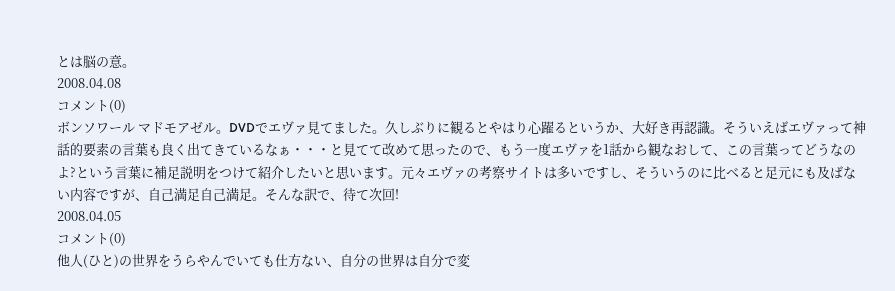とは脳の意。
2008.04.08
コメント(0)
ボンソワール マドモアゼル。DVDでエヴァ見てました。久しぶりに観るとやはり心躍るというか、大好き再認識。そういえばエヴァって神話的要素の言葉も良く出てきているなぁ・・・と見てて改めて思ったので、もう一度エヴァを1話から観なおして、この言葉ってどうなのよ?という言葉に補足説明をつけて紹介したいと思います。元々エヴァの考察サイトは多いですし、そういうのに比べると足元にも及ばない内容ですが、自己満足自己満足。そんな訳で、待て次回!
2008.04.05
コメント(0)
他人(ひと)の世界をうらやんでいても仕方ない、自分の世界は自分で変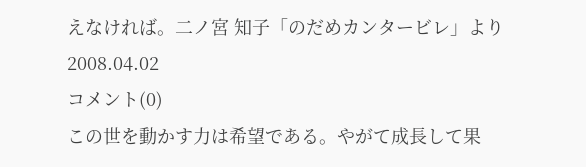えなければ。二ノ宮 知子「のだめカンタービレ」より
2008.04.02
コメント(0)
この世を動かす力は希望である。やがて成長して果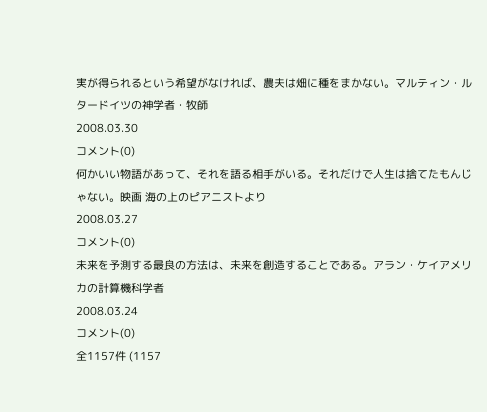実が得られるという希望がなければ、農夫は畑に種をまかない。マルティン・ルタードイツの神学者・牧師
2008.03.30
コメント(0)
何かいい物語があって、それを語る相手がいる。それだけで人生は捨てたもんじゃない。映画 海の上のピアニストより
2008.03.27
コメント(0)
未来を予測する最良の方法は、未来を創造することである。アラン・ケイアメリカの計算機科学者
2008.03.24
コメント(0)
全1157件 (1157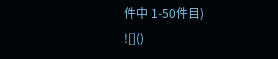件中 1-50件目)
![]()